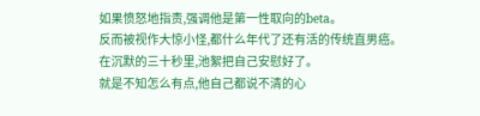如果愤怒地指责,强调他是第一性取向的beta。
反而被视作大惊小怪,都什么年代了还有活的传统直男癌。
在沉默的三十秒里,池絮把自己安慰好了。
就是不知怎么有点,他自己都说不清的心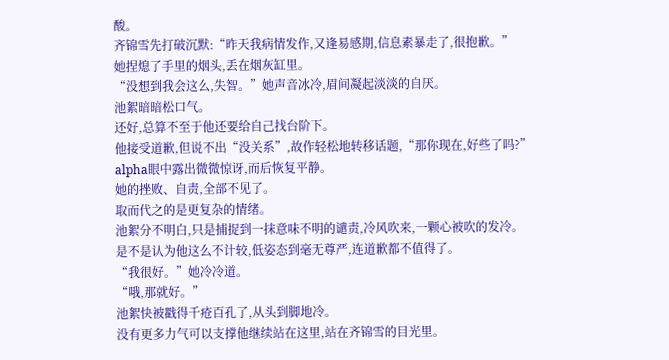酸。
齐锦雪先打破沉默:“昨天我病情发作,又逢易感期,信息素暴走了,很抱歉。”
她捏熄了手里的烟头,丢在烟灰缸里。
“没想到我会这么,失智。”她声音冰冷,眉间凝起淡淡的自厌。
池絮暗暗松口气。
还好,总算不至于他还要给自己找台阶下。
他接受道歉,但说不出“没关系”,故作轻松地转移话题,“那你现在,好些了吗?”
alpha眼中露出微微惊讶,而后恢复平静。
她的挫败、自责,全部不见了。
取而代之的是更复杂的情绪。
池絮分不明白,只是捕捉到一抹意味不明的谴责,冷风吹来,一颗心被吹的发冷。
是不是认为他这么不计较,低姿态到毫无尊严,连道歉都不值得了。
“我很好。”她冷冷道。
“哦,那就好。”
池絮快被戳得千疮百孔了,从头到脚地冷。
没有更多力气可以支撑他继续站在这里,站在齐锦雪的目光里。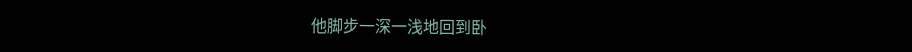他脚步一深一浅地回到卧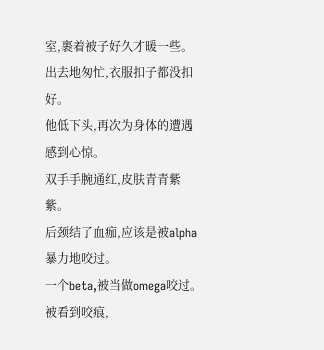室,裹着被子好久才暖一些。
出去地匆忙,衣服扣子都没扣好。
他低下头,再次为身体的遭遇感到心惊。
双手手腕通红,皮肤青青紫紫。
后颈结了血痂,应该是被alpha暴力地咬过。
一个beta,被当做omega咬过。被看到咬痕,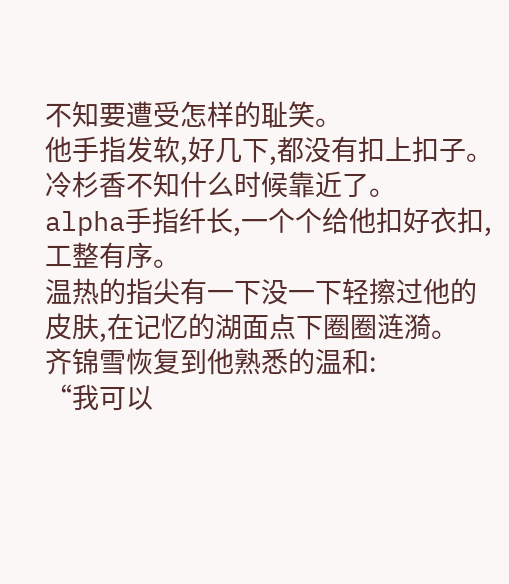不知要遭受怎样的耻笑。
他手指发软,好几下,都没有扣上扣子。
冷杉香不知什么时候靠近了。
alpha手指纤长,一个个给他扣好衣扣,工整有序。
温热的指尖有一下没一下轻擦过他的皮肤,在记忆的湖面点下圈圈涟漪。
齐锦雪恢复到他熟悉的温和:
“我可以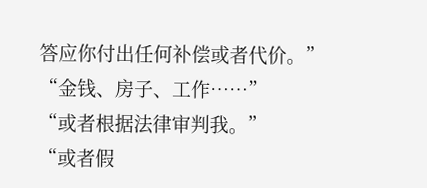答应你付出任何补偿或者代价。”
“金钱、房子、工作……”
“或者根据法律审判我。”
“或者假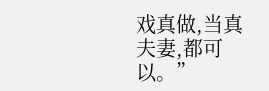戏真做,当真夫妻,都可以。”